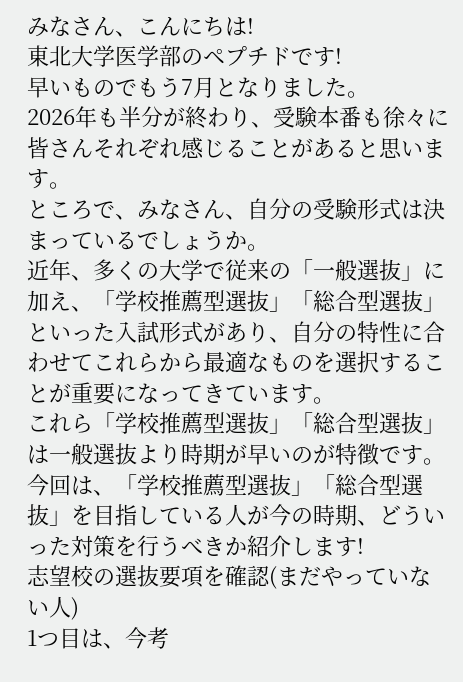みなさん、こんにちは!
東北大学医学部のペプチドです!
早いものでもう7月となりました。
2026年も半分が終わり、受験本番も徐々に皆さんそれぞれ感じることがあると思います。
ところで、みなさん、自分の受験形式は決まっているでしょうか。
近年、多くの大学で従来の「一般選抜」に加え、「学校推薦型選抜」「総合型選抜」といった入試形式があり、自分の特性に合わせてこれらから最適なものを選択することが重要になってきています。
これら「学校推薦型選抜」「総合型選抜」は一般選抜より時期が早いのが特徴です。
今回は、「学校推薦型選抜」「総合型選抜」を目指している人が今の時期、どういった対策を行うべきか紹介します!
志望校の選抜要項を確認(まだやっていない人)
1つ目は、今考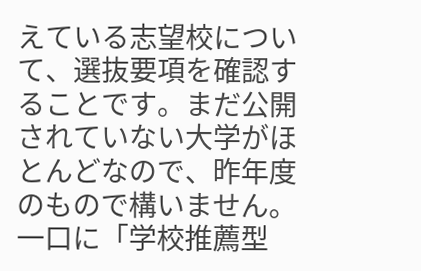えている志望校について、選抜要項を確認することです。まだ公開されていない大学がほとんどなので、昨年度のもので構いません。
一口に「学校推薦型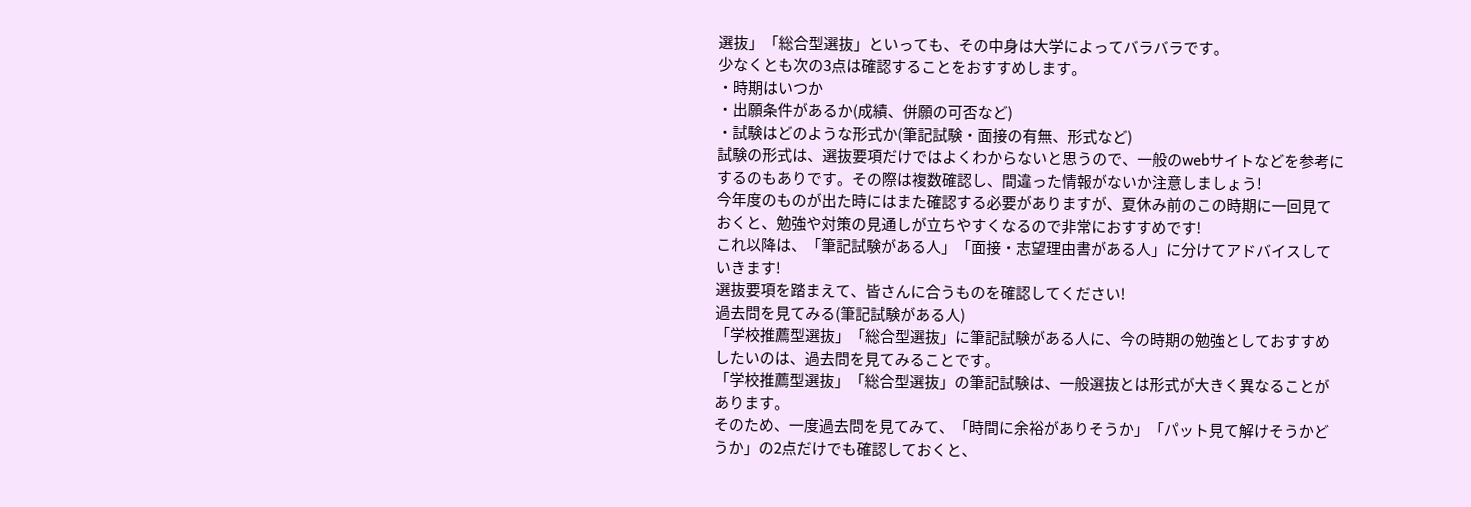選抜」「総合型選抜」といっても、その中身は大学によってバラバラです。
少なくとも次の3点は確認することをおすすめします。
・時期はいつか
・出願条件があるか(成績、併願の可否など)
・試験はどのような形式か(筆記試験・面接の有無、形式など)
試験の形式は、選抜要項だけではよくわからないと思うので、一般のwebサイトなどを参考にするのもありです。その際は複数確認し、間違った情報がないか注意しましょう!
今年度のものが出た時にはまた確認する必要がありますが、夏休み前のこの時期に一回見ておくと、勉強や対策の見通しが立ちやすくなるので非常におすすめです!
これ以降は、「筆記試験がある人」「面接・志望理由書がある人」に分けてアドバイスしていきます!
選抜要項を踏まえて、皆さんに合うものを確認してください!
過去問を見てみる(筆記試験がある人)
「学校推薦型選抜」「総合型選抜」に筆記試験がある人に、今の時期の勉強としておすすめしたいのは、過去問を見てみることです。
「学校推薦型選抜」「総合型選抜」の筆記試験は、一般選抜とは形式が大きく異なることがあります。
そのため、一度過去問を見てみて、「時間に余裕がありそうか」「パット見て解けそうかどうか」の2点だけでも確認しておくと、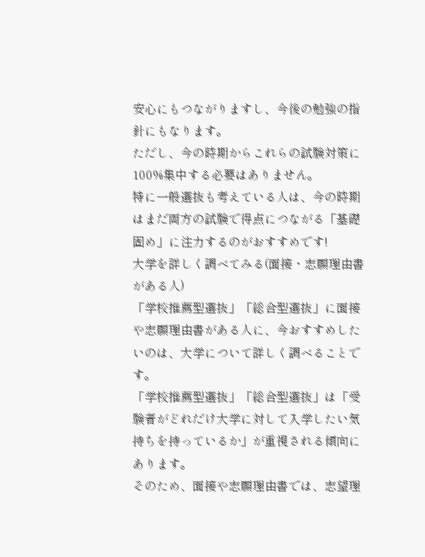安心にもつながりますし、今後の勉強の指針にもなります。
ただし、今の時期からこれらの試験対策に100%集中する必要はありません。
特に一般選抜も考えている人は、今の時期はまだ両方の試験で得点につながる「基礎固め」に注力するのがおすすめです!
大学を詳しく調べてみる(面接・志願理由書がある人)
「学校推薦型選抜」「総合型選抜」に面接や志願理由書がある人に、今おすすめしたいのは、大学について詳しく調べることです。
「学校推薦型選抜」「総合型選抜」は「受験者がどれだけ大学に対して入学したい気持ちを持っているか」が重視される傾向にあります。
そのため、面接や志願理由書では、志望理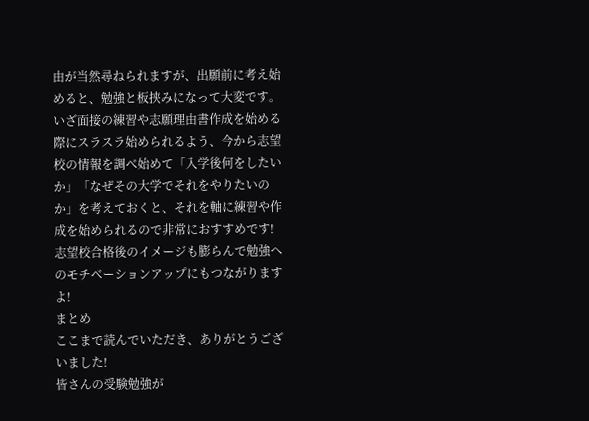由が当然尋ねられますが、出願前に考え始めると、勉強と板挟みになって大変です。
いざ面接の練習や志願理由書作成を始める際にスラスラ始められるよう、今から志望校の情報を調べ始めて「入学後何をしたいか」「なぜその大学でそれをやりたいのか」を考えておくと、それを軸に練習や作成を始められるので非常におすすめです!
志望校合格後のイメージも膨らんで勉強へのモチベーションアップにもつながりますよ!
まとめ
ここまで読んでいただき、ありがとうございました!
皆さんの受験勉強が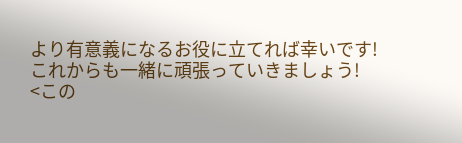より有意義になるお役に立てれば幸いです!
これからも一緒に頑張っていきましょう!
<この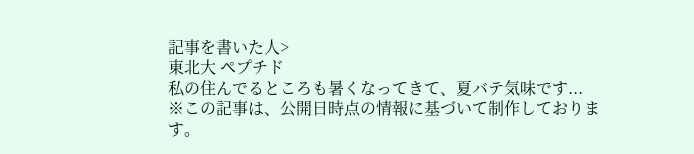記事を書いた人>
東北大 ペプチド
私の住んでるところも暑くなってきて、夏バテ気味です...
※この記事は、公開日時点の情報に基づいて制作しております。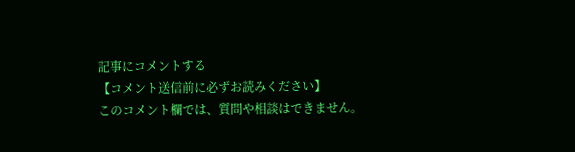記事にコメントする
【コメント送信前に必ずお読みください】
このコメント欄では、質問や相談はできません。